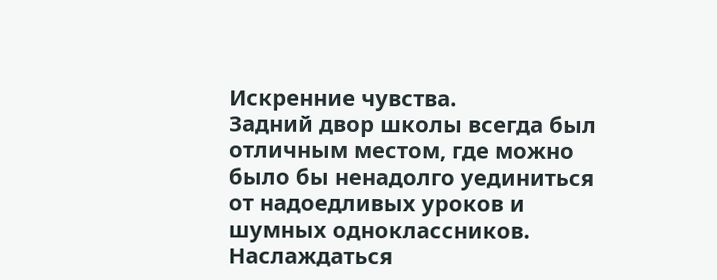Искренние чувства.
Задний двор школы всегда был отличным местом, где можно было бы ненадолго уединиться от надоедливых уроков и шумных одноклассников. Наслаждаться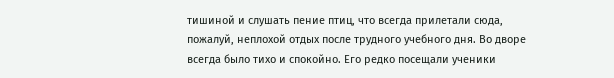тишиной и слушать пение птиц, что всегда прилетали сюда, пожалуй, неплохой отдых после трудного учебного дня. Во дворе всегда было тихо и спокойно. Его редко посещали ученики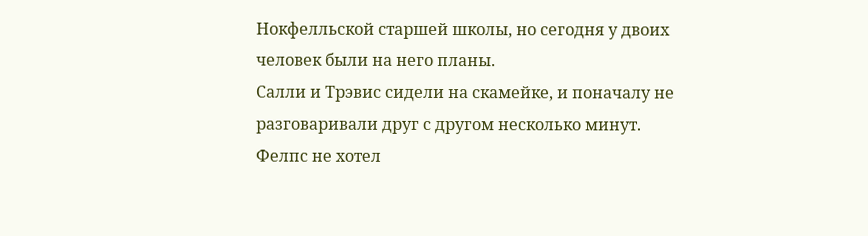Нокфелльской старшей школы, но сегодня у двоих человек были на него планы.
Салли и Трэвис сидели на скамейке, и поначалу не разговаривали друг с другом несколько минут. Фелпс не хотел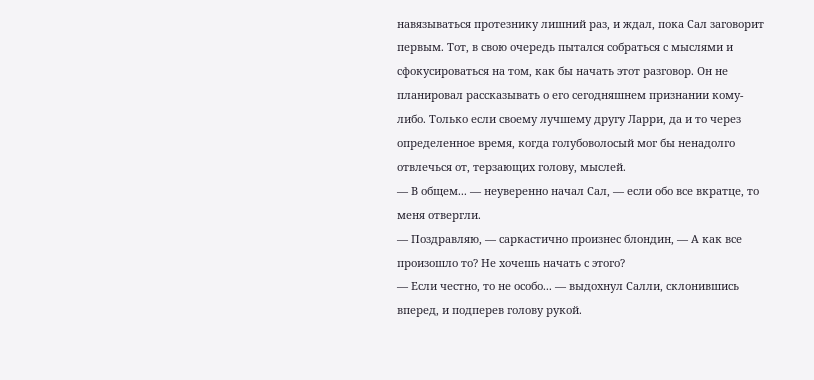навязываться протезнику лишний раз, и ждал, пока Сал заговорит первым. Тот, в свою очередь пытался собраться с мыслями и сфокусироваться на том, как бы начать этот разговор. Он не планировал рассказывать о его сегодняшнем признании кому-либо. Только если своему лучшему другу Ларри, да и то через определенное время, когда голубоволосый мог бы ненадолго отвлечься от, терзающих голову, мыслей.
— В общем... — неуверенно начал Сал, — если обо все вкратце, то меня отвергли.
— Поздравляю, — саркастично произнес блондин, — А как все произошло то? Не хочешь начать с этого?
— Если честно, то не особо... — выдохнул Салли, склонившись вперед, и подперев голову рукой.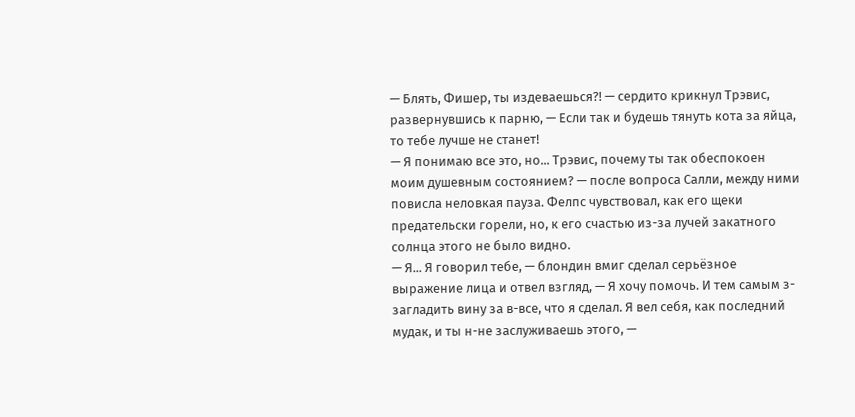— Блять, Фишер, ты издеваешься?! — сердито крикнул Трэвис, развернувшись к парню, — Если так и будешь тянуть кота за яйца, то тебе лучше не станет!
— Я понимаю все это, но... Трэвис, почему ты так обеспокоен моим душевным состоянием? — после вопроса Салли, между ними повисла неловкая пауза. Фелпс чувствовал, как его щеки предательски горели, но, к его счастью из-за лучей закатного солнца этого не было видно.
— Я... Я говорил тебе, — блондин вмиг сделал серьёзное выражение лица и отвел взгляд, — Я хочу помочь. И тем самым з-загладить вину за в-все, что я сделал. Я вел себя, как последний мудак, и ты н-не заслуживаешь этого, —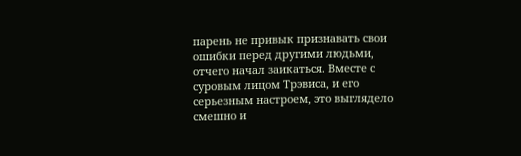парень не привык признавать свои ошибки перед другими людьми, отчего начал заикаться. Вместе с суровым лицом Трэвиса, и его серьезным настроем, это выглядело смешно и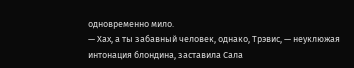одновременно мило.
— Хах, а ты забавный человек, однако, Трэвис, — неуклюжая интонация блондина, заставила Сала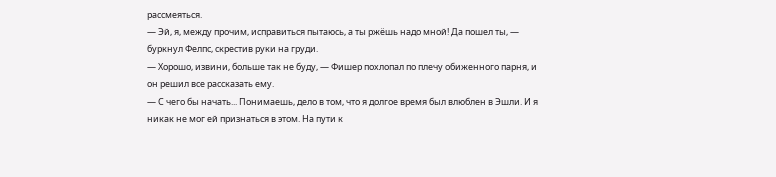рассмеяться.
— Эй, я, между прочим, исправиться пытаюсь, а ты ржёшь надо мной! Да пошел ты, — буркнул Фелпс, скрестив руки на груди.
— Хорошо, извини, больше так не буду, — Фишер похлопал по плечу обиженного парня, и он решил все рассказать ему.
— С чего бы начать... Понимаешь, дело в том, что я долгое время был влюблен в Эшли. И я никак не мог ей признаться в этом. На пути к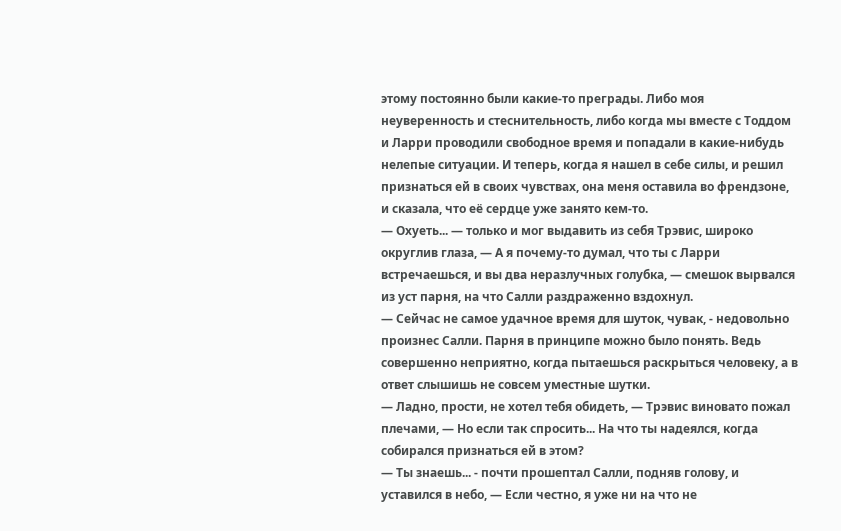этому постоянно были какие-то преграды. Либо моя неуверенность и стеснительность, либо когда мы вместе с Тоддом и Ларри проводили свободное время и попадали в какие-нибудь нелепые ситуации. И теперь, когда я нашел в себе силы, и решил признаться ей в своих чувствах, она меня оставила во френдзоне, и сказала, что её сердце уже занято кем-то.
— Охуеть... — только и мог выдавить из себя Трэвис, широко округлив глаза, — А я почему-то думал, что ты с Ларри встречаешься, и вы два неразлучных голубка, — смешок вырвался из уст парня, на что Салли раздраженно вздохнул.
— Сейчас не самое удачное время для шуток, чувак, - недовольно произнес Салли. Парня в принципе можно было понять. Ведь совершенно неприятно, когда пытаешься раскрыться человеку, а в ответ слышишь не совсем уместные шутки.
— Ладно, прости, не хотел тебя обидеть, — Трэвис виновато пожал плечами, — Но если так спросить... На что ты надеялся, когда собирался признаться ей в этом?
— Ты знаешь... - почти прошептал Салли, подняв голову, и уставился в небо, — Если честно, я уже ни на что не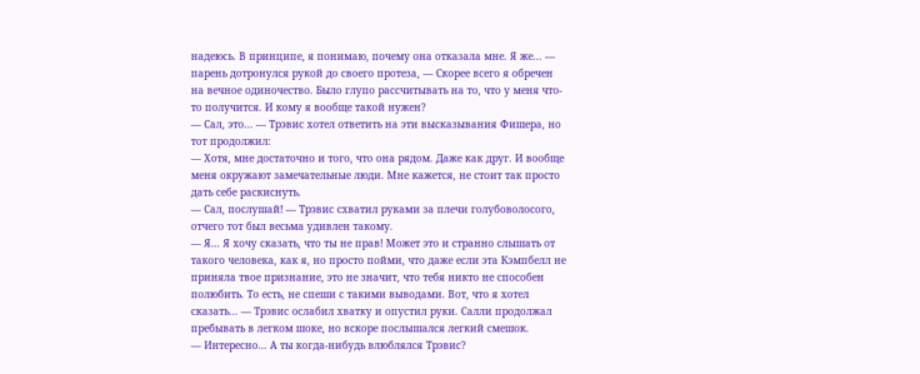надеюсь. В принципе, я понимаю, почему она отказала мне. Я же... — парень дотронулся рукой до своего протеза, — Скорее всего я обречен на вечное одиночество. Было глупо рассчитывать на то, что у меня что-то получится. И кому я вообще такой нужен?
— Сал, это... — Трэвис хотел ответить на эти высказывания Фишера, но тот продолжил:
— Хотя, мне достаточно и того, что она рядом. Даже как друг. И вообще меня окружают замечательные люди. Мне кажется, не стоит так просто дать себе раскиснуть.
— Сал, послушай! — Трэвис схватил руками за плечи голубоволосого, отчего тот был весьма удивлен такому.
— Я... Я хочу сказать, что ты не прав! Может это и странно слышать от такого человека, как я, но просто пойми, что даже если эта Кэмпбелл не приняла твое признание, это не значит, что тебя никто не способен полюбить. То есть, не спеши с такими выводами. Вот, что я хотел сказать... — Трэвис ослабил хватку и опустил руки. Салли продолжал пребывать в легком шоке, но вскоре послышался легкий смешок.
— Интересно... А ты когда-нибудь влюблялся Трэвис?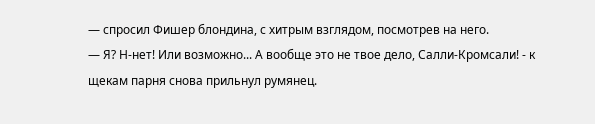— спросил Фишер блондина, с хитрым взглядом, посмотрев на него.
— Я? Н-нет! Или возможно... А вообще это не твое дело, Салли-Кромсали! - к щекам парня снова прильнул румянец.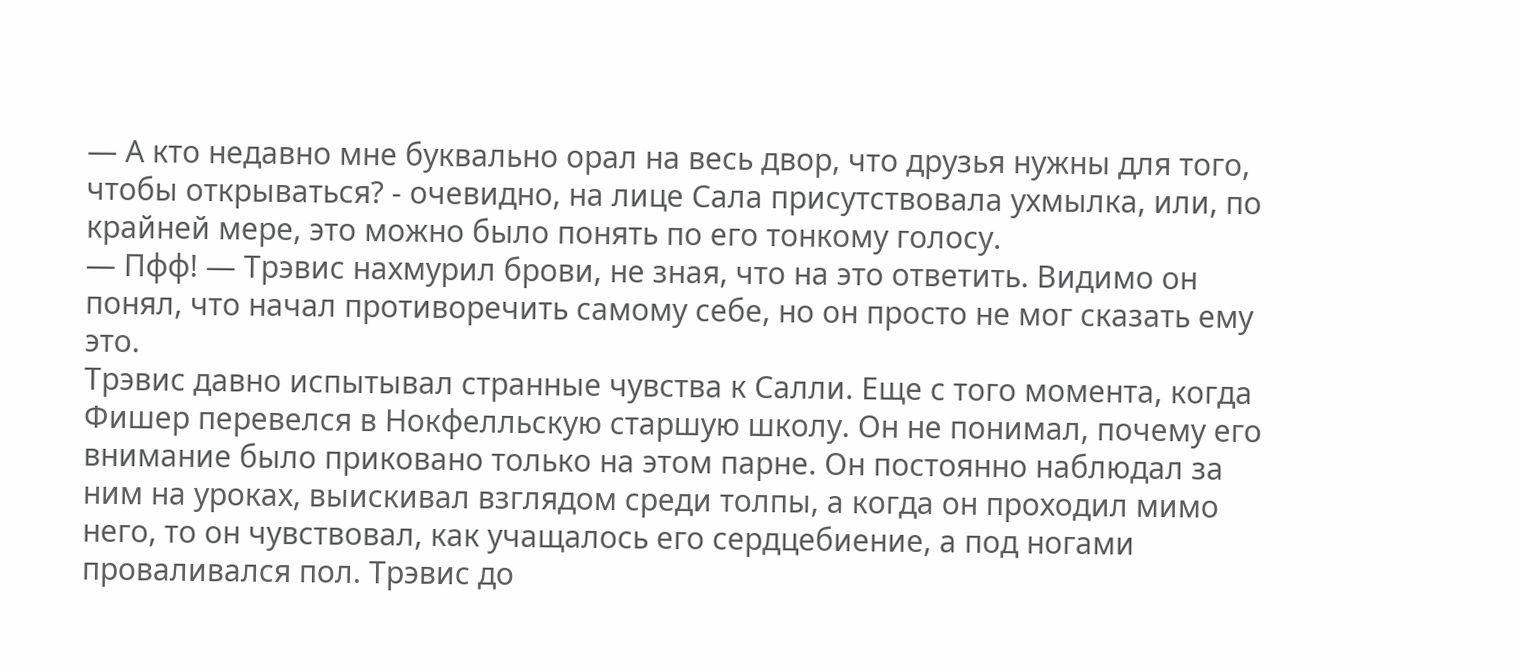— А кто недавно мне буквально орал на весь двор, что друзья нужны для того, чтобы открываться? - очевидно, на лице Сала присутствовала ухмылка, или, по крайней мере, это можно было понять по его тонкому голосу.
— Пфф! — Трэвис нахмурил брови, не зная, что на это ответить. Видимо он понял, что начал противоречить самому себе, но он просто не мог сказать ему это.
Трэвис давно испытывал странные чувства к Салли. Еще с того момента, когда Фишер перевелся в Нокфелльскую старшую школу. Он не понимал, почему его внимание было приковано только на этом парне. Он постоянно наблюдал за ним на уроках, выискивал взглядом среди толпы, а когда он проходил мимо него, то он чувствовал, как учащалось его сердцебиение, а под ногами проваливался пол. Трэвис до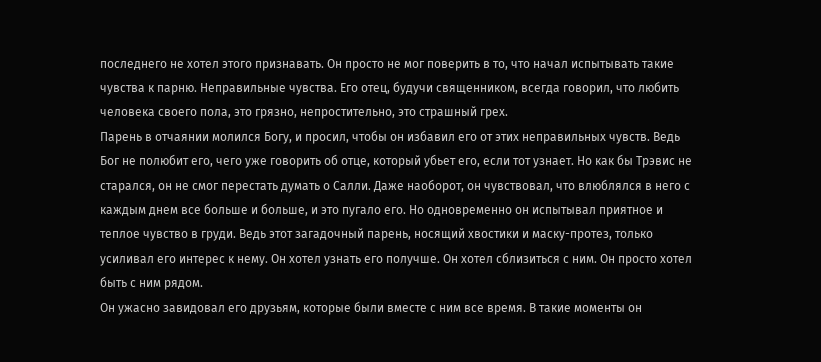последнего не хотел этого признавать. Он просто не мог поверить в то, что начал испытывать такие чувства к парню. Неправильные чувства. Его отец, будучи священником, всегда говорил, что любить человека своего пола, это грязно, непростительно, это страшный грех.
Парень в отчаянии молился Богу, и просил, чтобы он избавил его от этих неправильных чувств. Ведь Бог не полюбит его, чего уже говорить об отце, который убьет его, если тот узнает. Но как бы Трэвис не старался, он не смог перестать думать о Салли. Даже наоборот, он чувствовал, что влюблялся в него с каждым днем все больше и больше, и это пугало его. Но одновременно он испытывал приятное и теплое чувство в груди. Ведь этот загадочный парень, носящий хвостики и маску-протез, только усиливал его интерес к нему. Он хотел узнать его получше. Он хотел сблизиться с ним. Он просто хотел быть с ним рядом.
Он ужасно завидовал его друзьям, которые были вместе с ним все время. В такие моменты он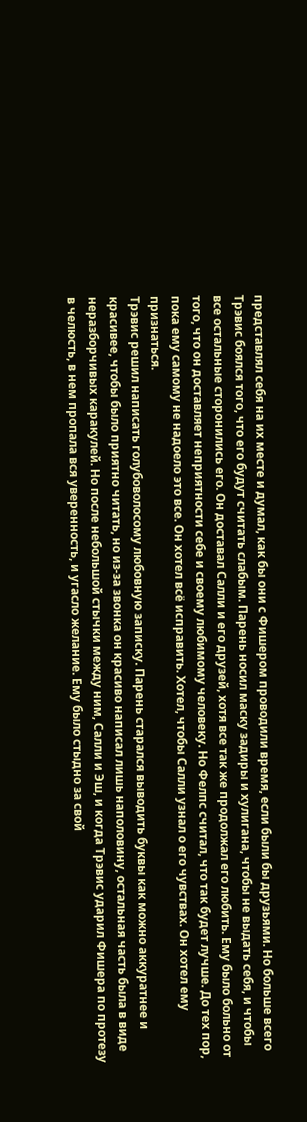представлял себя на их месте и думал, как бы они с Фишером проводили время, если были бы друзьями. Но больше всего Трэвис боялся того, что его будут считать слабым. Парень носил маску задиры и хулигана, чтобы не выдать себя, и чтобы все остальные сторонились его. Он доставал Салли и его друзей, хотя все так же продолжал его любить. Ему было больно от того, что он доставляет неприятности себе и своему любимому человеку. Но Фелпс считал, что так будет лучше. До тех пор, пока ему самому не надоело это все. Он хотел всё исправить. Хотел, чтобы Салли узнал о его чувствах. Он хотел ему признаться.
Трэвис решил написать голубоволосому любовную записку. Парень старался выводить буквы как можно аккуратнее и красивее, чтобы было приятно читать, но из-за звонка он красиво написал лишь наполовину, остальная часть была в виде неразборчивых каракулей. Но после небольшой стычки между ним, Салли и Эш, и когда Трэвис ударил Фишера по протезу в челюсть, в нем пропала вся уверенность, и угасло желание. Ему было стыдно за свой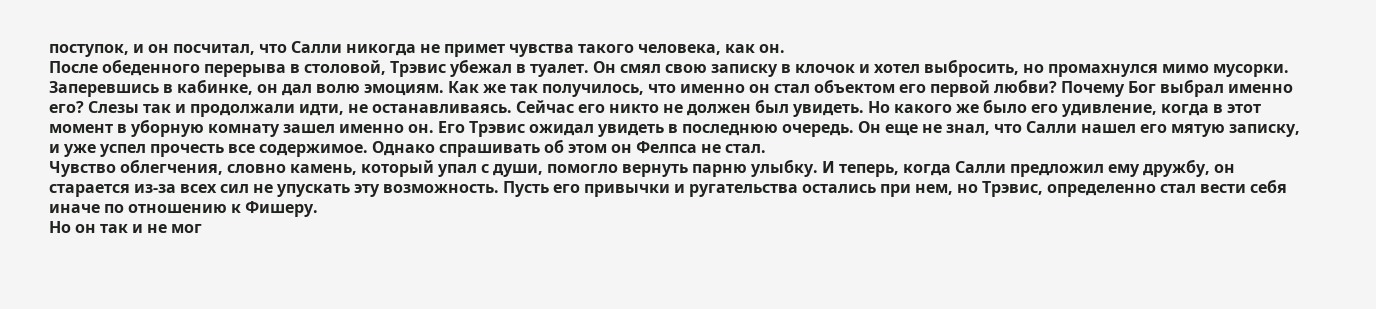поступок, и он посчитал, что Салли никогда не примет чувства такого человека, как он.
После обеденного перерыва в столовой, Трэвис убежал в туалет. Он смял свою записку в клочок и хотел выбросить, но промахнулся мимо мусорки. Заперевшись в кабинке, он дал волю эмоциям. Как же так получилось, что именно он стал объектом его первой любви? Почему Бог выбрал именно его? Слезы так и продолжали идти, не останавливаясь. Сейчас его никто не должен был увидеть. Но какого же было его удивление, когда в этот момент в уборную комнату зашел именно он. Его Трэвис ожидал увидеть в последнюю очередь. Он еще не знал, что Салли нашел его мятую записку, и уже успел прочесть все содержимое. Однако спрашивать об этом он Фелпса не стал.
Чувство облегчения, словно камень, который упал с души, помогло вернуть парню улыбку. И теперь, когда Салли предложил ему дружбу, он старается из-за всех сил не упускать эту возможность. Пусть его привычки и ругательства остались при нем, но Трэвис, определенно стал вести себя иначе по отношению к Фишеру.
Но он так и не мог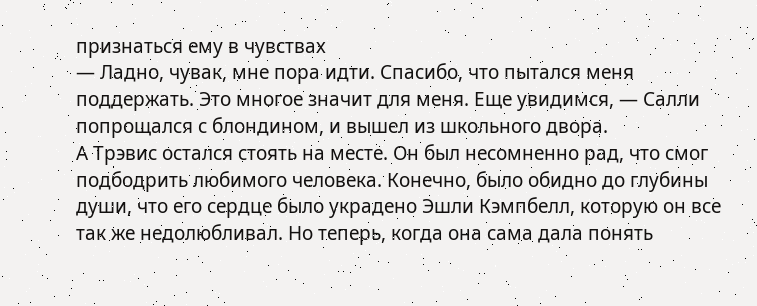признаться ему в чувствах
— Ладно, чувак, мне пора идти. Спасибо, что пытался меня поддержать. Это многое значит для меня. Еще увидимся, — Салли попрощался с блондином, и вышел из школьного двора.
А Трэвис остался стоять на месте. Он был несомненно рад, что смог подбодрить любимого человека. Конечно, было обидно до глубины души, что его сердце было украдено Эшли Кэмпбелл, которую он все так же недолюбливал. Но теперь, когда она сама дала понять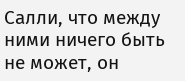Салли, что между ними ничего быть не может, он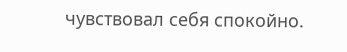чувствовал себя спокойно.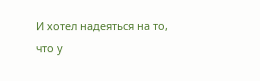И хотел надеяться на то, что у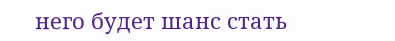него будет шанс стать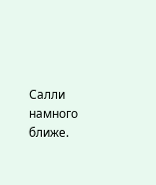Салли намного ближе.